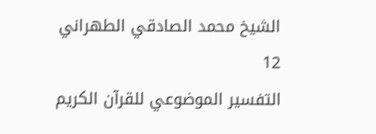الشيخ محمد الصادقي الطهراني
12
التفسير الموضوعي للقرآن الكريم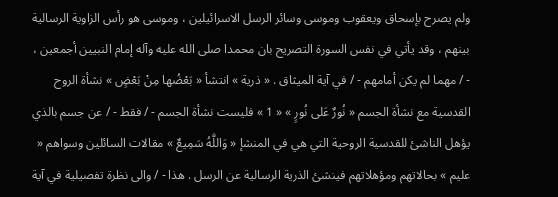ولم يصرح بإسحاق ويعقوب وموسى وسائر الرسل الاسرائيلين ، وموسى هو رأس الزاوية الرسالية بينهم ، وقد يأتي في نفس السورة التصريح بان محمدا صلى الله عليه وآله إمام النبيين أجمعين ، - / مهما لم يكن أمامهم - / في آية الميثاق . « ذرية » انتشأ « بَعْضُها مِنْ بَعْضٍ » نشأة الروح القدسية مع نشأة الجسم « نُورٌ عَلى نُورٍ » « 1 » فليست نشأة الجسم - / فقط - / عن جسم بالذي يؤهل الناشئ للقدسية الروحية التي هي في المنشإ « وَاللَّهُ سَمِيعٌ » مقالات السائلين وسواهم « عليم » بحالاتهم ومؤهلاتهم فينشئ الذرية الرسالية عن الرسل . هذا - / والى نظرة تفصيلية في آية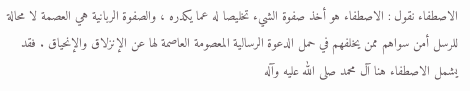الاصطفاء نقول : الاصطفاء هو أخذ صفوة الشيء تخليصا له عما يكدره ، والصفوة الربانية هي العصمة لا محالة للرسل أمن سواهم ممن يخلفهم في حمل الدعوة الرسالية المعصومة العاصمة لها عن الإنزلاق والإنحياق . فقد يشمل الاصطفاء هنا آل محمد صلى الله عليه وآله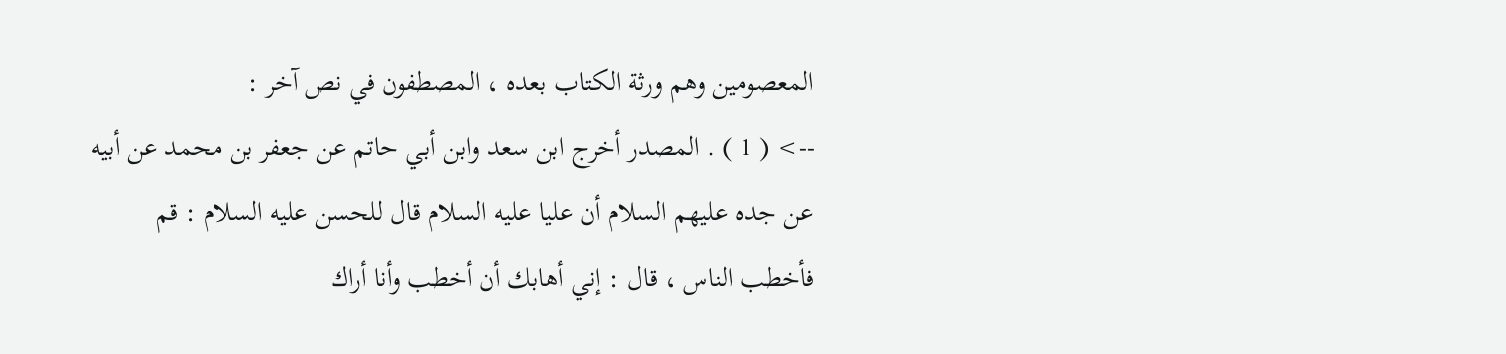المعصومين وهم ورثة الكتاب بعده ، المصطفون في نص آخر :
--> ( 1 ) . المصدر أخرج ابن سعد وابن أبي حاتم عن جعفر بن محمد عن أبيه عن جده عليهم السلام أن عليا عليه السلام قال للحسن عليه السلام : قم فأخطب الناس ، قال : إني أهابك أن أخطب وأنا أراك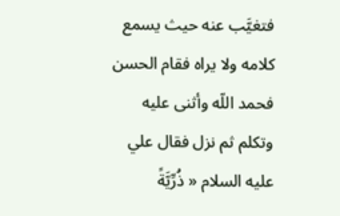فتغيَّب عنه حيث يسمع كلامه ولا يراه فقام الحسن فحمد اللّه وأثنى عليه وتكلم ثم نزل فقال علي عليه السلام « ذُرِّيَّةً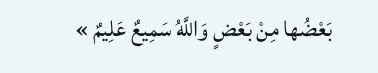بَعْضُها مِنْ بَعْضٍ وَاللَّهُ سَمِيعٌ عَلِيمٌ »